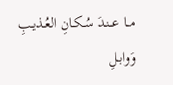مــا عــنـدَ سُـكـانِ العُـذيـبِ وَوابـلِ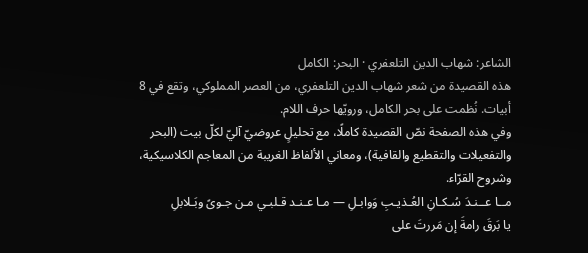الشاعر: شهاب الدين التلعفري · البحر: الكامل
هذه القصيدة من شعر شهاب الدين التلعفري، من العصر المملوكي، وتقع في 8 أبيات. نُظمت على بحر الكامل، ورويّها حرف اللام.
وفي هذه الصفحة نصّ القصيدة كاملًا، مع تحليلٍ عروضيّ آليّ لكلّ بيت (البحر والتفعيلات والتقطيع والقافية)، ومعاني الألفاظ الغريبة من المعاجم الكلاسيكية، وشروح القرّاء.
مــا عــنـدَ سُـكـانِ العُـذيـبِ وَوابـلِ — مـا عـنـد قـلبـي مـن جـوىً وبَـلابلِ
يا بَرقَ رامةَ إن مَررتَ على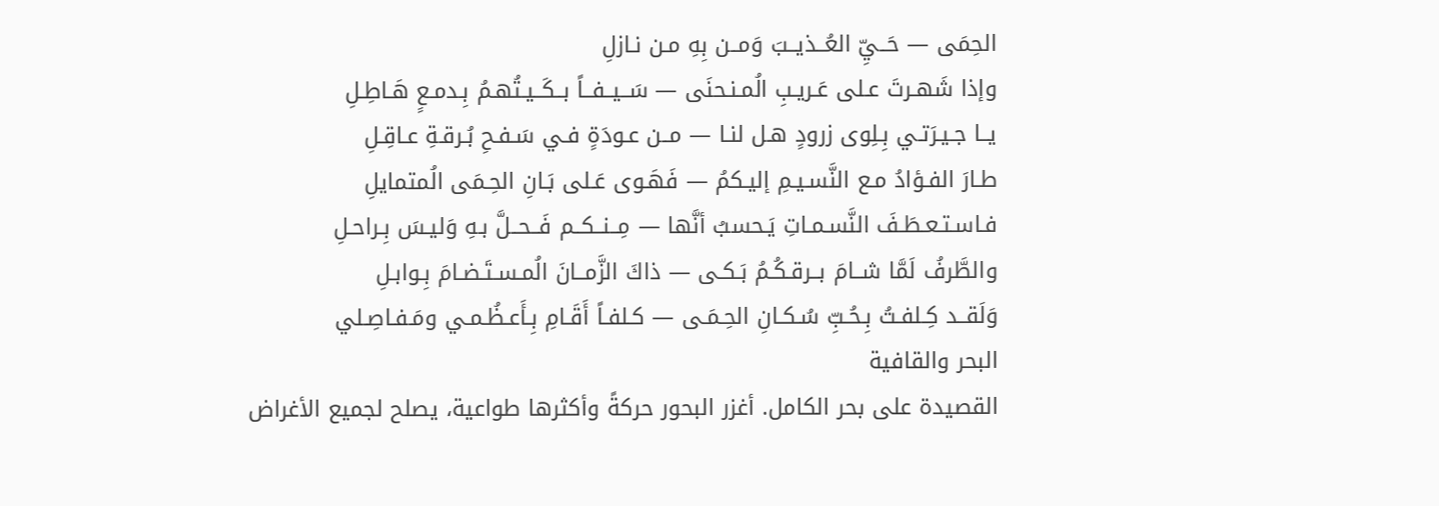الحِمَى — حَــيِّ العُــذيــبَ وَمــن بِهِ مـن نـازلِ
وإذا شَهـرتَ عـلى عَـريـبِ الُمـنـحنَى — سَــيــفــاً بــكَــيـتُهـمُ بِـدمـعٍ هَـاطِـلِ
يــا جـيـرَتـي بِـلِوى زرودٍ هـل لنـا — مــن عـودَةٍ فـي سَـفـحِ بُـرقـةِ عـاقِـلِ
طـارَ الفـؤادُ مـع النَّسـيـمِ إليـكمُ — فَهَـوى عَـلى بَـانِ الحِـمَى الُمتمايلِ
فـاسـتـعـطَـفَ النَّسـمـاتِ يَـحسبُ أنَّها — مِــنــكــم فَــحــلَّ بـهِ وَليـسَ بِـراحـلِ
والطَّرفُ لَمَّا شــامَ بــرقـكُـمُ بَـكـى — ذاكَ الزَّمــانَ الُمـسـتَـضـامَ بِـوابـلِ
وَلَقــد كِـلفـتُ بِـحُـبِّ سُـكـانِ الحِـمَـى — كـلفـاً أَقَـامِ بِـأَعـظُـمـي ومَـفـاصِـلي
البحر والقافية
القصيدة على بحر الكامل. أغزر البحور حركةً وأكثرها طواعية، يصلح لجميع الأغراض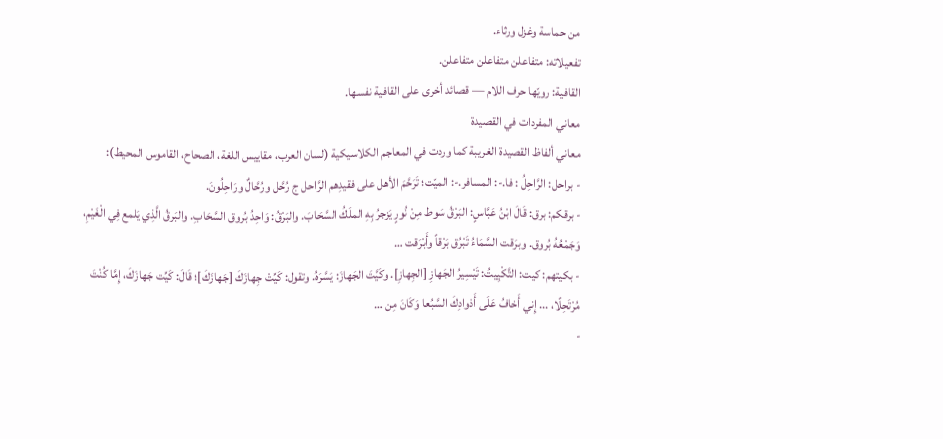من حماسة وغزل ورثاء.
تفعيلاته: متفاعلن متفاعلن متفاعلن.
القافية: رويّها حرف اللام — قصائد أخرى على القافية نفسها.
معاني المفردات في القصيدة
معاني ألفاظ القصيدة الغريبة كما وردت في المعاجم الكلاسيكية (لسان العرب، مقاييس اللغة، الصحاح، القاموس المحيط):
- براحل: الرَّاحِلُ : فا.-: المسافر.-: الميّت؛ تَرَحَّمَ الأهل على فقيدِهم الرَّاحل ج رُحَّل ورُحَّالٌ ورَاحِلُونَ.
- برقكم: برق: قَالَ ابْنُ عَبَّاسٍ: البَرْقُ سَوط مِنْ نُورٍ يَزجرُ بِهِ الملَكُ السَّحَابَ. والبَرْقُ: وَاحِدُ بُروق السَّحَابِ. والبَرقُ الَّذِي يَلمع فِي الْغَيْمِ، وَجَمْعُهُ بُروق. وبرَقت السَّمَاءُ تَبْرُق بَرْقاً وأَبْرَقت …
- بكيتهم: كيت: التَّكْيِيتُ: تَيْسِيرُ الجَهازِ [الجِهازِ]. وكَيَّتَ الجَهازَ: يَسَّرَهُ. وتقول: كَيِّتْ جِهازَكَ [جَهازَكَ]؛ قَالَ: كَيِّت جَهازَكَ، إِمَّا كُنْتَ مُرْتَحِلًا، ... إِني أَخافُ عَلَى أَذوادِكَ السَّبُعا وَكَانَ مِن …
-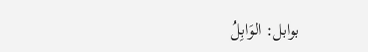بوابل: الوَابِلُ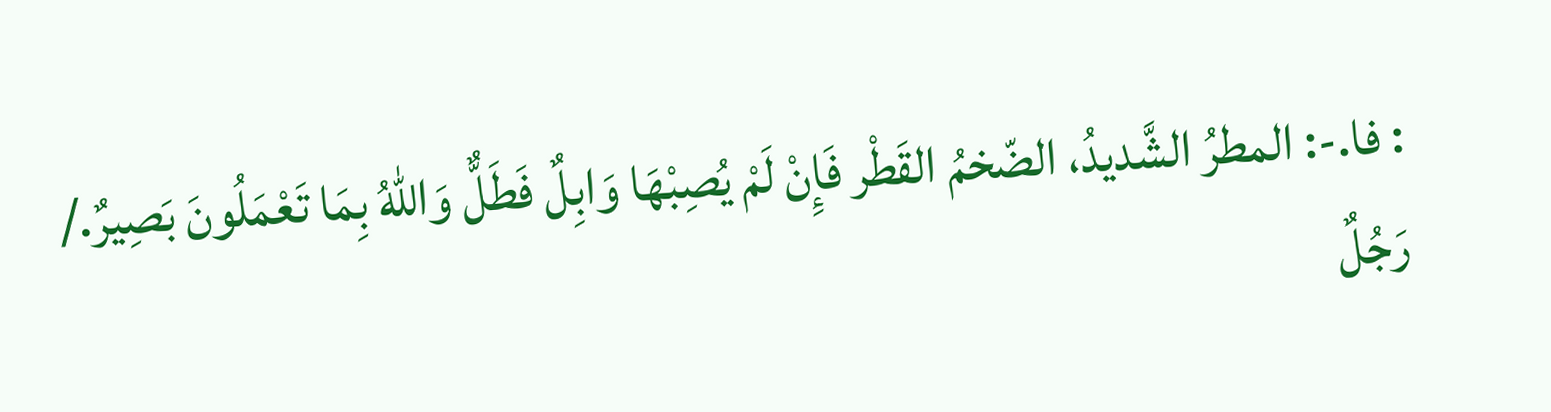: فا.-: المطرُ الشَّديدُ، الضّخمُ القَطْر فَإِنْ لَمْ يُصِبْهَا وَابِلٌ فَطَلٌّ وَاللهُ بِمَا تَعْمَلُونَ بَصِيرٌ./ رَجُلٌ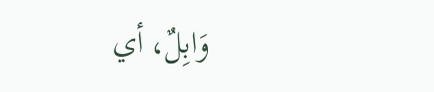وَابِلٌ، أي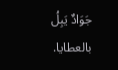جَوَادٌ يَبِلُ بالعطايا.